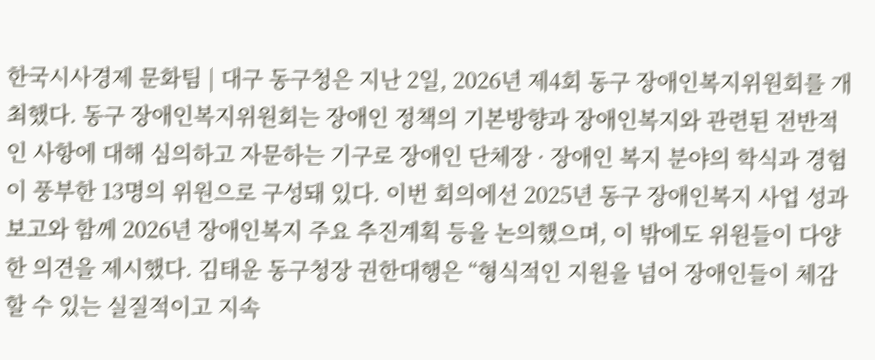한국시사경제 문화팀 | 대구 동구청은 지난 2일, 2026년 제4회 동구 장애인복지위원회를 개최했다. 동구 장애인복지위원회는 장애인 정책의 기본방향과 장애인복지와 관련된 전반적인 사항에 대해 심의하고 자문하는 기구로 장애인 단체장 · 장애인 복지 분야의 학식과 경험이 풍부한 13명의 위원으로 구성돼 있다. 이번 회의에선 2025년 동구 장애인복지 사업 성과보고와 함께 2026년 장애인복지 주요 추진계획 등을 논의했으며, 이 밖에도 위원들이 다양한 의견을 제시했다. 김태운 동구청장 권한대행은 “형식적인 지원을 넘어 장애인들이 체감할 수 있는 실질적이고 지속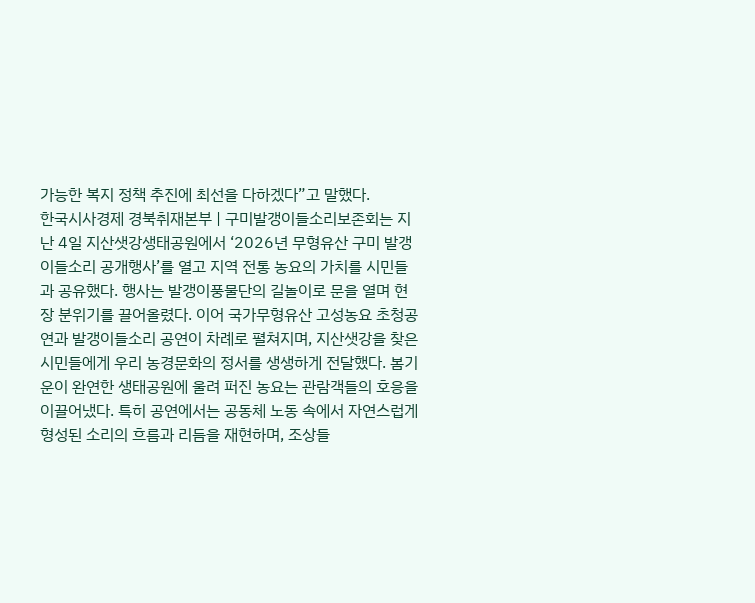가능한 복지 정책 추진에 최선을 다하겠다”고 말했다.
한국시사경제 경북취재본부 | 구미발갱이들소리보존회는 지난 4일 지산샛강생태공원에서 ‘2026년 무형유산 구미 발갱이들소리 공개행사’를 열고 지역 전통 농요의 가치를 시민들과 공유했다. 행사는 발갱이풍물단의 길놀이로 문을 열며 현장 분위기를 끌어올렸다. 이어 국가무형유산 고성농요 초청공연과 발갱이들소리 공연이 차례로 펼쳐지며, 지산샛강을 찾은 시민들에게 우리 농경문화의 정서를 생생하게 전달했다. 봄기운이 완연한 생태공원에 울려 퍼진 농요는 관람객들의 호응을 이끌어냈다. 특히 공연에서는 공동체 노동 속에서 자연스럽게 형성된 소리의 흐름과 리듬을 재현하며, 조상들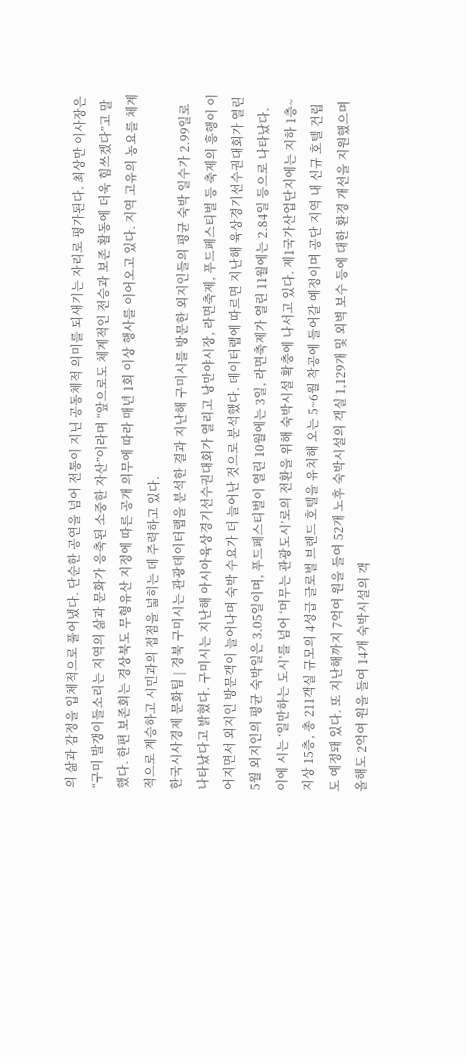의 삶과 감정을 입체적으로 풀어냈다. 단순한 공연을 넘어 전통이 지닌 공동체적 의미를 되새기는 자리로 평가된다. 최상만 이사장은 “구미 발갱이들소리는 지역의 삶과 문화가 응축된 소중한 자산”이라며 “앞으로도 체계적인 전승과 보존 활동에 더욱 힘쓰겠다”고 말했다. 한편 보존회는 경상북도 무형유산 지정에 따른 공개 의무에 따라 매년 1회 이상 행사를 이어오고 있다. 지역 고유의 농요를 체계적으로 계승하고 시민과의 접점을 넓히는 데 주력하고 있다.
한국시사경제 문화팀 | 경북 구미시는 관광데이터랩을 분석한 결과 지난해 구미시를 방문한 외지인들의 평균 숙박 일수가 2.99일로 나타났다고 밝혔다. 구미시는 지난해 아시아육상경기선수권대회가 열리고 낭만야시장, 라면축제, 푸드페스티벌 등 축제의 흥행이 이어지면서 외지인 방문객이 늘어나며 숙박 수요가 더 늘어난 것으로 분석했다. 데이터랩에 따르면 지난해 육상경기선수권대회가 열린 5월 외지인의 평균 숙박일은 3.05일이며, 푸드페스티벌이 열린 10월에는 3일, 라면축제가 열린 11월에는 2.84일 등으로 나타났다. 이에 시는 ‘일만하는 도시’를 넘어 ‘머무는 관광도시’로의 전환을 위해 숙박시설 확충에 나서고 있다. 제1국가산업단지에는 지하 1층~지상 15층, 총 211객실 규모의 4성급 글로벌 브랜드 호텔을 유치해 오는 5~6월 착공에 들어갈 예정이며 공단 지역 내 신규 호텔 건립도 예정돼 있다. 또 지난해까지 7억여 원을 들여 52개 노후 숙박시설의 객실 1,129개 및 외벽 보수 등에 대한 환경 개선을 지원했으며 올해도 2억여 원을 들여 14개 숙박시설의 객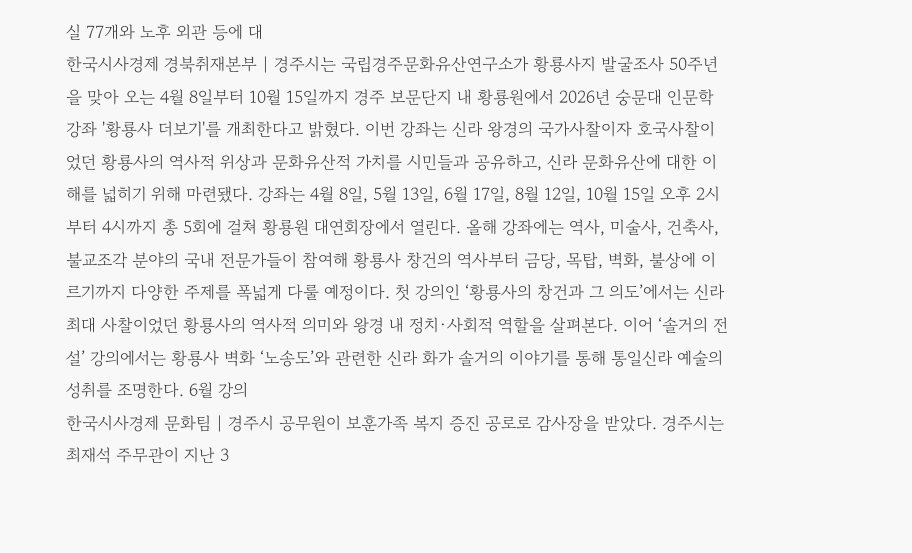실 77개와 노후 외관 등에 대
한국시사경제 경북취재본부 | 경주시는 국립경주문화유산연구소가 황룡사지 발굴조사 50주년을 맞아 오는 4월 8일부터 10월 15일까지 경주 보문단지 내 황룡원에서 2026년 숭문대 인문학 강좌 '황룡사 더보기'를 개최한다고 밝혔다. 이번 강좌는 신라 왕경의 국가사찰이자 호국사찰이었던 황룡사의 역사적 위상과 문화유산적 가치를 시민들과 공유하고, 신라 문화유산에 대한 이해를 넓히기 위해 마련됐다. 강좌는 4월 8일, 5월 13일, 6월 17일, 8월 12일, 10월 15일 오후 2시부터 4시까지 총 5회에 걸쳐 황룡원 대연회장에서 열린다. 올해 강좌에는 역사, 미술사, 건축사, 불교조각 분야의 국내 전문가들이 참여해 황룡사 창건의 역사부터 금당, 목탑, 벽화, 불상에 이르기까지 다양한 주제를 폭넓게 다룰 예정이다. 첫 강의인 ‘황룡사의 창건과 그 의도’에서는 신라 최대 사찰이었던 황룡사의 역사적 의미와 왕경 내 정치·사회적 역할을 살펴본다. 이어 ‘솔거의 전설’ 강의에서는 황룡사 벽화 ‘노송도’와 관련한 신라 화가 솔거의 이야기를 통해 통일신라 예술의 성취를 조명한다. 6월 강의
한국시사경제 문화팀 | 경주시 공무원이 보훈가족 복지 증진 공로로 감사장을 받았다. 경주시는 최재석 주무관이 지난 3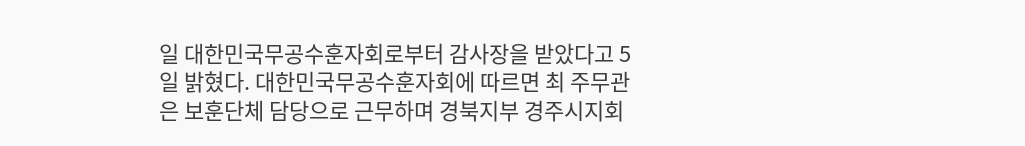일 대한민국무공수훈자회로부터 감사장을 받았다고 5일 밝혔다. 대한민국무공수훈자회에 따르면 최 주무관은 보훈단체 담당으로 근무하며 경북지부 경주시지회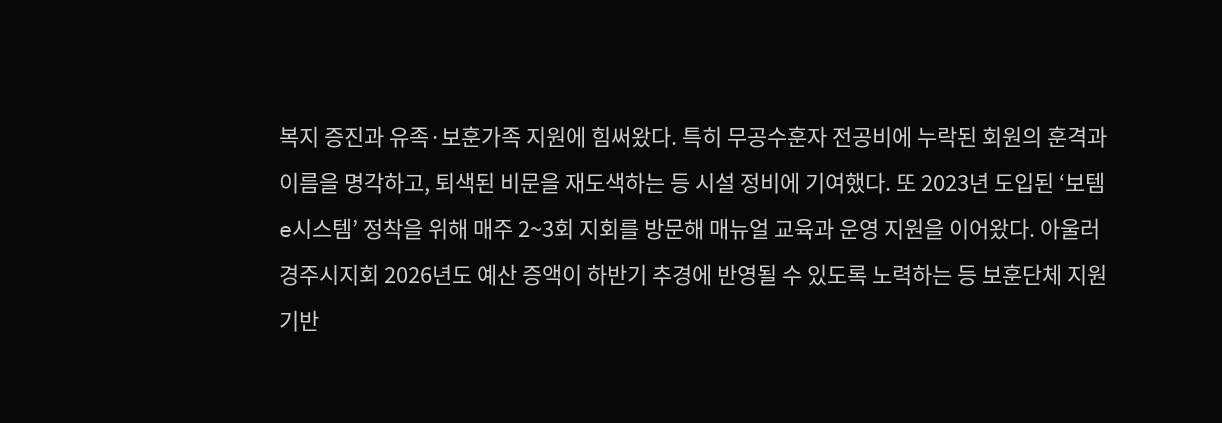복지 증진과 유족·보훈가족 지원에 힘써왔다. 특히 무공수훈자 전공비에 누락된 회원의 훈격과 이름을 명각하고, 퇴색된 비문을 재도색하는 등 시설 정비에 기여했다. 또 2023년 도입된 ‘보템 e시스템’ 정착을 위해 매주 2~3회 지회를 방문해 매뉴얼 교육과 운영 지원을 이어왔다. 아울러 경주시지회 2026년도 예산 증액이 하반기 추경에 반영될 수 있도록 노력하는 등 보훈단체 지원 기반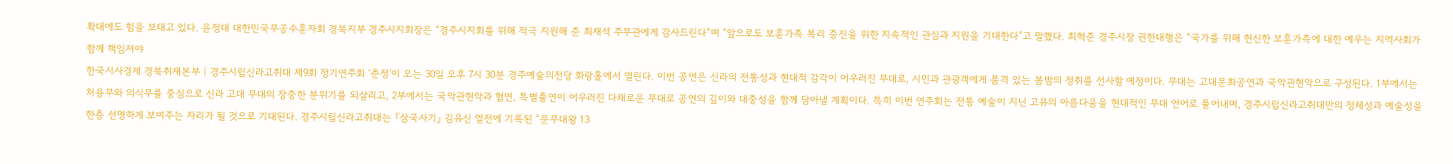확대에도 힘을 보태고 있다. 윤정대 대한민국무공수훈자회 경북지부 경주시지회장은 “경주시지회를 위해 적극 지원해 준 최재석 주무관에게 감사드린다”며 “앞으로도 보훈가족 복리 증진을 위한 지속적인 관심과 지원을 기대한다”고 말했다. 최혁준 경주시장 권한대행은 “국가를 위해 헌신한 보훈가족에 대한 예우는 지역사회가 함께 책임져야
한국시사경제 경북취재본부 | 경주시립신라고취대 제9회 정기연주회 ‘춘정’이 오는 30일 오후 7시 30분 경주예술의전당 화랑홀에서 열린다. 이번 공연은 신라의 전통성과 현대적 감각이 어우러진 무대로, 시민과 관광객에게 품격 있는 봄밤의 정취를 선사할 예정이다. 무대는 고대문화공연과 국악관현악으로 구성된다. 1부에서는 처용무와 의식무를 중심으로 신라 고대 무대의 장중한 분위기를 되살리고, 2부에서는 국악관현악과 협연, 특별출연이 어우러진 다채로운 무대로 공연의 깊이와 대중성을 함께 담아낼 계획이다. 특히 이번 연주회는 전통 예술이 지닌 고유의 아름다움을 현대적인 무대 언어로 풀어내며, 경주시립신라고취대만의 정체성과 예술성을 한층 선명하게 보여주는 자리가 될 것으로 기대된다. 경주시립신라고취대는 『삼국사기』 김유신 열전에 기록된 “문무대왕 13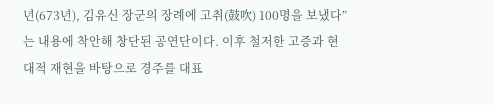년(673년), 김유신 장군의 장례에 고취(鼓吹) 100명을 보냈다”는 내용에 착안해 창단된 공연단이다. 이후 철저한 고증과 현대적 재현을 바탕으로 경주를 대표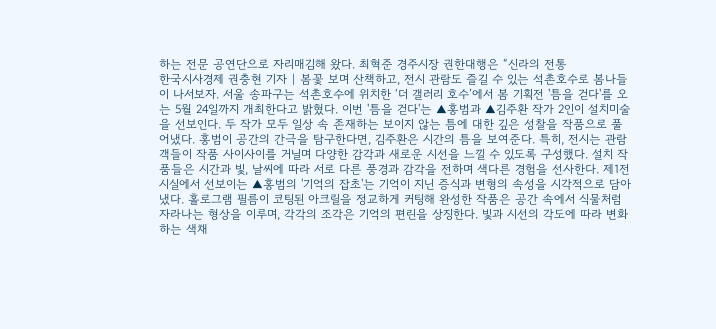하는 전문 공연단으로 자리매김해 왔다. 최혁준 경주시장 권한대행은 “신라의 전통
한국시사경제 권충현 기자 | 봄꽃 보며 산책하고, 전시 관람도 즐길 수 있는 석촌호수로 봄나들이 나서보자. 서울 송파구는 석촌호수에 위치한 ‘더 갤러리 호수’에서 봄 기획전 '틈을 걷다'를 오는 5월 24일까지 개최한다고 밝혔다. 이번 '틈을 걷다'는 ▲홍범과 ▲김주환 작가 2인이 설치미술을 선보인다. 두 작가 모두 일상 속 존재하는 보이지 않는 틈에 대한 깊은 성찰을 작품으로 풀어냈다. 홍범이 공간의 간극을 탐구한다면, 김주환은 시간의 틈을 보여준다. 특히, 전시는 관람객들이 작품 사이사이를 거닐며 다양한 감각과 새로운 시선을 느낄 수 있도록 구성했다. 설치 작품들은 시간과 빛, 날씨에 따라 서로 다른 풍경과 감각을 전하며 색다른 경험을 선사한다. 제1전시실에서 선보이는 ▲홍범의 '기억의 잡초'는 기억이 지닌 증식과 변형의 속성을 시각적으로 담아냈다. 홀로그램 필름이 코팅된 아크릴을 정교하게 커팅해 완성한 작품은 공간 속에서 식물처럼 자라나는 형상을 이루며, 각각의 조각은 기억의 편린을 상징한다. 빛과 시선의 각도에 따라 변화하는 색채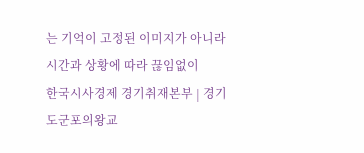는 기억이 고정된 이미지가 아니라 시간과 상황에 따라 끊임없이
한국시사경제 경기취재본부 | 경기도군포의왕교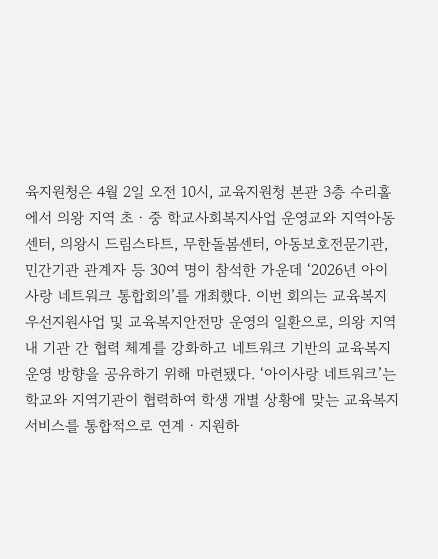육지원청은 4월 2일 오전 10시, 교육지원청 본관 3층 수리홀에서 의왕 지역 초ㆍ중 학교사회복지사업 운영교와 지역아동센터, 의왕시 드림스타트, 무한돌봄센터, 아동보호전문기관, 민간기관 관계자 등 30여 명이 참석한 가운데 ‘2026년 아이사랑 네트워크 통합회의’를 개최했다. 이번 회의는 교육복지우선지원사업 및 교육복지안전망 운영의 일환으로, 의왕 지역 내 기관 간 협력 체계를 강화하고 네트워크 기반의 교육복지 운영 방향을 공유하기 위해 마련됐다. ‘아이사랑 네트워크’는 학교와 지역기관이 협력하여 학생 개별 상황에 맞는 교육복지 서비스를 통합적으로 연계ㆍ지원하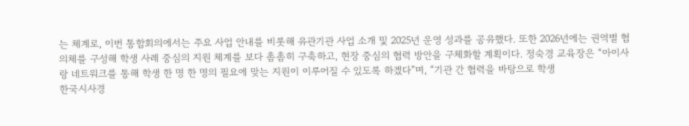는 체계로, 이번 통합회의에서는 주요 사업 안내를 비롯해 유관기관 사업 소개 및 2025년 운영 성과를 공유했다. 또한 2026년에는 권역별 협의체를 구성해 학생 사례 중심의 지원 체계를 보다 촘촘히 구축하고, 현장 중심의 협력 방안을 구체화할 계획이다. 정숙경 교육장은 “아이사랑 네트워크를 통해 학생 한 명 한 명의 필요에 맞는 지원이 이루어질 수 있도록 하겠다”며, “기관 간 협력을 바탕으로 학생
한국시사경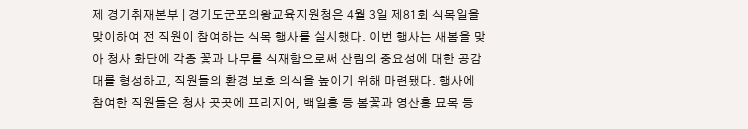제 경기취재본부 | 경기도군포의왕교육지원청은 4월 3일 제81회 식목일을 맞이하여 전 직원이 참여하는 식목 행사를 실시했다. 이번 행사는 새봄을 맞아 청사 화단에 각종 꽃과 나무를 식재함으로써 산림의 중요성에 대한 공감대를 형성하고, 직원들의 환경 보호 의식을 높이기 위해 마련됐다. 행사에 참여한 직원들은 청사 곳곳에 프리지어, 백일홍 등 봄꽃과 영산홍 묘목 등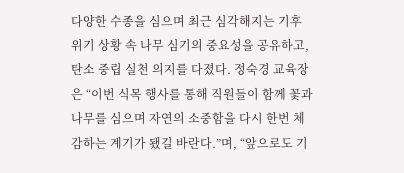다양한 수종을 심으며 최근 심각해지는 기후 위기 상황 속 나무 심기의 중요성을 공유하고, 탄소 중립 실천 의지를 다졌다. 정숙경 교육장은 “이번 식목 행사를 통해 직원들이 함께 꽃과 나무를 심으며 자연의 소중함을 다시 한번 체감하는 계기가 됐길 바란다.”며, “앞으로도 기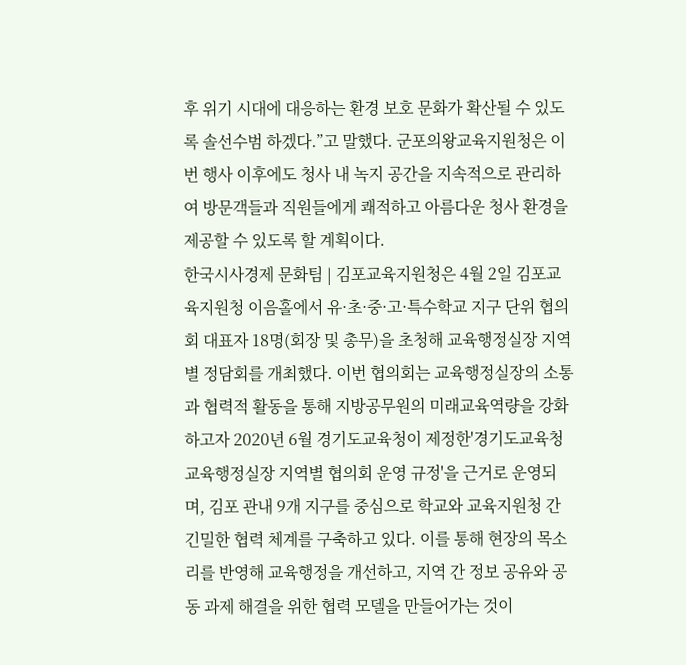후 위기 시대에 대응하는 환경 보호 문화가 확산될 수 있도록 솔선수범 하겠다.”고 말했다. 군포의왕교육지원청은 이번 행사 이후에도 청사 내 녹지 공간을 지속적으로 관리하여 방문객들과 직원들에게 쾌적하고 아름다운 청사 환경을 제공할 수 있도록 할 계획이다.
한국시사경제 문화팀 | 김포교육지원청은 4월 2일 김포교육지원청 이음홀에서 유·초·중·고·특수학교 지구 단위 협의회 대표자 18명(회장 및 총무)을 초청해 교육행정실장 지역별 정담회를 개최했다. 이번 협의회는 교육행정실장의 소통과 협력적 활동을 통해 지방공무원의 미래교육역량을 강화하고자 2020년 6월 경기도교육청이 제정한'경기도교육청 교육행정실장 지역별 협의회 운영 규정'을 근거로 운영되며, 김포 관내 9개 지구를 중심으로 학교와 교육지원청 간 긴밀한 협력 체계를 구축하고 있다. 이를 통해 현장의 목소리를 반영해 교육행정을 개선하고, 지역 간 정보 공유와 공동 과제 해결을 위한 협력 모델을 만들어가는 것이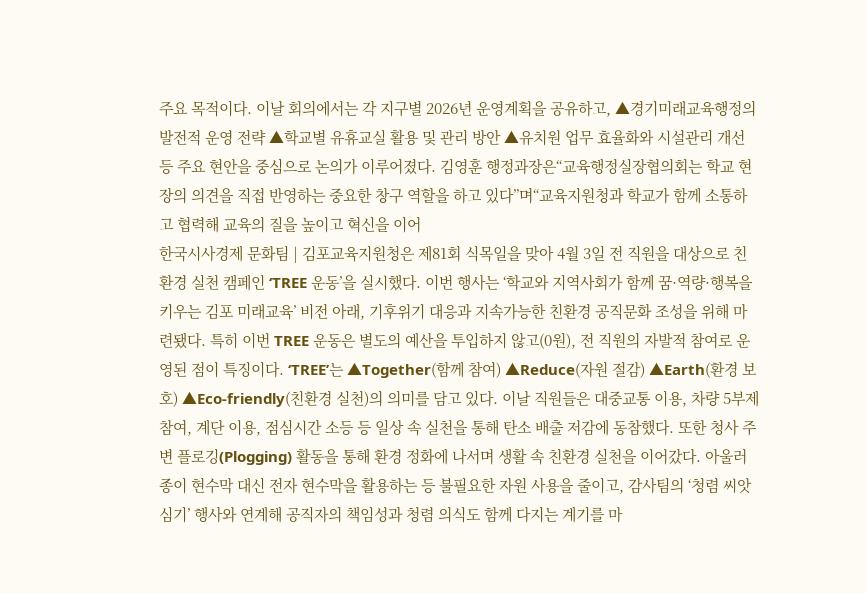주요 목적이다. 이날 회의에서는 각 지구별 2026년 운영계획을 공유하고, ▲경기미래교육행정의 발전적 운영 전략 ▲학교별 유휴교실 활용 및 관리 방안 ▲유치원 업무 효율화와 시설관리 개선 등 주요 현안을 중심으로 논의가 이루어졌다. 김영훈 행정과장은“교육행정실장협의회는 학교 현장의 의견을 직접 반영하는 중요한 창구 역할을 하고 있다”며“교육지원청과 학교가 함께 소통하고 협력해 교육의 질을 높이고 혁신을 이어
한국시사경제 문화팀 | 김포교육지원청은 제81회 식목일을 맞아 4월 3일 전 직원을 대상으로 친환경 실천 캠페인 ‘TREE 운동’을 실시했다. 이번 행사는 ‘학교와 지역사회가 함께 꿈·역량·행복을 키우는 김포 미래교육’ 비전 아래, 기후위기 대응과 지속가능한 친환경 공직문화 조성을 위해 마련됐다. 특히 이번 TREE 운동은 별도의 예산을 투입하지 않고(0원), 전 직원의 자발적 참여로 운영된 점이 특징이다. ‘TREE’는 ▲Together(함께 참여) ▲Reduce(자원 절감) ▲Earth(환경 보호) ▲Eco-friendly(친환경 실천)의 의미를 담고 있다. 이날 직원들은 대중교통 이용, 차량 5부제 참여, 계단 이용, 점심시간 소등 등 일상 속 실천을 통해 탄소 배출 저감에 동참했다. 또한 청사 주변 플로깅(Plogging) 활동을 통해 환경 정화에 나서며 생활 속 친환경 실천을 이어갔다. 아울러 종이 현수막 대신 전자 현수막을 활용하는 등 불필요한 자원 사용을 줄이고, 감사팀의 ‘청렴 씨앗 심기’ 행사와 연계해 공직자의 책임성과 청렴 의식도 함께 다지는 계기를 마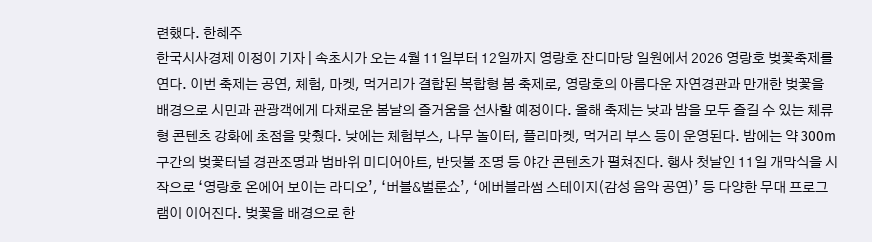련했다. 한혜주
한국시사경제 이정이 기자 | 속초시가 오는 4월 11일부터 12일까지 영랑호 잔디마당 일원에서 2026 영랑호 벚꽃축제를 연다. 이번 축제는 공연, 체험, 마켓, 먹거리가 결합된 복합형 봄 축제로, 영랑호의 아름다운 자연경관과 만개한 벚꽃을 배경으로 시민과 관광객에게 다채로운 봄날의 즐거움을 선사할 예정이다. 올해 축제는 낮과 밤을 모두 즐길 수 있는 체류형 콘텐츠 강화에 초점을 맞췄다. 낮에는 체험부스, 나무 놀이터, 플리마켓, 먹거리 부스 등이 운영된다. 밤에는 약 300m 구간의 벚꽃터널 경관조명과 범바위 미디어아트, 반딧불 조명 등 야간 콘텐츠가 펼쳐진다. 행사 첫날인 11일 개막식을 시작으로 ‘영랑호 온에어 보이는 라디오’, ‘버블&벌룬쇼’, ‘에버블라썸 스테이지(감성 음악 공연)’ 등 다양한 무대 프로그램이 이어진다. 벚꽃을 배경으로 한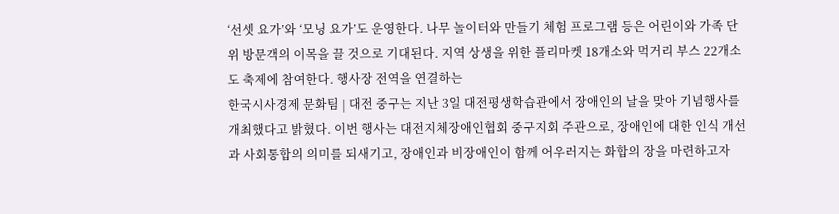‘선셋 요가’와 ‘모닝 요가’도 운영한다. 나무 놀이터와 만들기 체험 프로그램 등은 어린이와 가족 단위 방문객의 이목을 끌 것으로 기대된다. 지역 상생을 위한 플리마켓 18개소와 먹거리 부스 22개소도 축제에 참여한다. 행사장 전역을 연결하는
한국시사경제 문화팀 | 대전 중구는 지난 3일 대전평생학습관에서 장애인의 날을 맞아 기념행사를 개최했다고 밝혔다. 이번 행사는 대전지체장애인협회 중구지회 주관으로, 장애인에 대한 인식 개선과 사회통합의 의미를 되새기고, 장애인과 비장애인이 함께 어우러지는 화합의 장을 마련하고자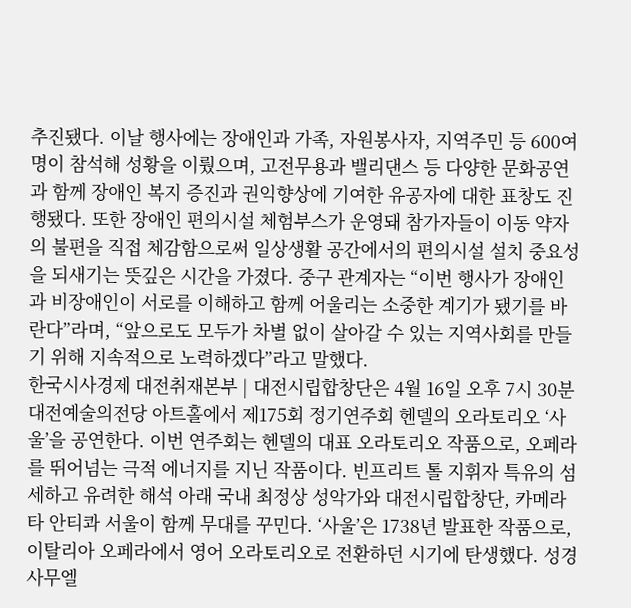추진됐다. 이날 행사에는 장애인과 가족, 자원봉사자, 지역주민 등 600여 명이 참석해 성황을 이뤘으며, 고전무용과 밸리댄스 등 다양한 문화공연과 함께 장애인 복지 증진과 권익향상에 기여한 유공자에 대한 표창도 진행됐다. 또한 장애인 편의시설 체험부스가 운영돼 참가자들이 이동 약자의 불편을 직접 체감함으로써 일상생활 공간에서의 편의시설 설치 중요성을 되새기는 뜻깊은 시간을 가졌다. 중구 관계자는 “이번 행사가 장애인과 비장애인이 서로를 이해하고 함께 어울리는 소중한 계기가 됐기를 바란다”라며, “앞으로도 모두가 차별 없이 살아갈 수 있는 지역사회를 만들기 위해 지속적으로 노력하겠다”라고 말했다.
한국시사경제 대전취재본부 | 대전시립합창단은 4월 16일 오후 7시 30분 대전예술의전당 아트홀에서 제175회 정기연주회 헨델의 오라토리오 ‘사울’을 공연한다. 이번 연주회는 헨델의 대표 오라토리오 작품으로, 오페라를 뛰어넘는 극적 에너지를 지닌 작품이다. 빈프리트 톨 지휘자 특유의 섬세하고 유려한 해석 아래 국내 최정상 성악가와 대전시립합창단, 카메라타 안티콰 서울이 함께 무대를 꾸민다. ‘사울’은 1738년 발표한 작품으로, 이탈리아 오페라에서 영어 오라토리오로 전환하던 시기에 탄생했다. 성경 사무엘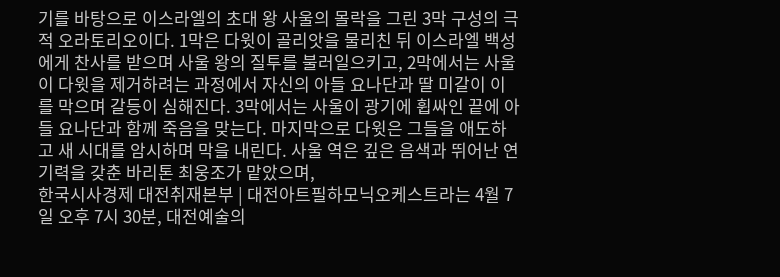기를 바탕으로 이스라엘의 초대 왕 사울의 몰락을 그린 3막 구성의 극적 오라토리오이다. 1막은 다윗이 골리앗을 물리친 뒤 이스라엘 백성에게 찬사를 받으며 사울 왕의 질투를 불러일으키고, 2막에서는 사울이 다윗을 제거하려는 과정에서 자신의 아들 요나단과 딸 미갈이 이를 막으며 갈등이 심해진다. 3막에서는 사울이 광기에 휩싸인 끝에 아들 요나단과 함께 죽음을 맞는다. 마지막으로 다윗은 그들을 애도하고 새 시대를 암시하며 막을 내린다. 사울 역은 깊은 음색과 뛰어난 연기력을 갖춘 바리톤 최웅조가 맡았으며,
한국시사경제 대전취재본부 | 대전아트필하모닉오케스트라는 4월 7일 오후 7시 30분, 대전예술의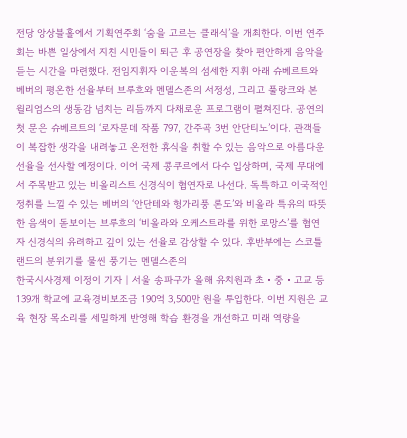전당 앙상블홀에서 기획연주회 ‘숨을 고르는 클래식’을 개최한다. 이번 연주회는 바쁜 일상에서 지친 시민들이 퇴근 후 공연장을 찾아 편안하게 음악을 듣는 시간을 마련했다. 전임지휘자 이운복의 섬세한 지휘 아래 슈베르트와 베버의 평온한 선율부터 브루흐와 멘델스존의 서정성, 그리고 풀랑크와 본 윌리엄스의 생동감 넘치는 리듬까지 다채로운 프로그램이 펼쳐진다. 공연의 첫 문은 슈베르트의 ‘로자문데 작품 797, 간주곡 3번 안단티노’이다. 관객들이 복잡한 생각을 내려놓고 온전한 휴식을 취할 수 있는 음악으로 아름다운 선율을 선사할 예정이다. 이어 국제 콩쿠르에서 다수 입상하며, 국제 무대에서 주목받고 있는 비올리스트 신경식이 협연자로 나선다. 독특하고 이국적인 정취를 느낄 수 있는 베버의 ‘안단테와 헝가리풍 론도’와 비올라 특유의 따뜻한 음색이 돋보이는 브루흐의 ‘비올라와 오케스트라를 위한 로망스’를 협연자 신경식의 유려하고 깊이 있는 선율로 감상할 수 있다. 후반부에는 스코틀랜드의 분위기를 물씬 풍기는 멘델스존의
한국시사경제 이정이 기자 | 서울 송파구가 올해 유치원과 초‧중‧고교 등 139개 학교에 교육경비보조금 190억 3,500만 원을 투입한다. 이번 지원은 교육 현장 목소리를 세밀하게 반영해 학습 환경을 개선하고 미래 역량을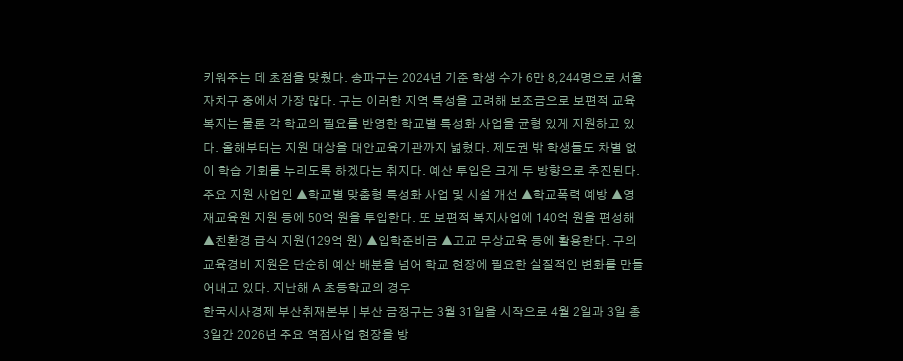키워주는 데 초점을 맞췄다. 송파구는 2024년 기준 학생 수가 6만 8,244명으로 서울 자치구 중에서 가장 많다. 구는 이러한 지역 특성을 고려해 보조금으로 보편적 교육 복지는 물론 각 학교의 필요를 반영한 학교별 특성화 사업을 균형 있게 지원하고 있다. 올해부터는 지원 대상을 대안교육기관까지 넓혔다. 제도권 밖 학생들도 차별 없이 학습 기회를 누리도록 하겠다는 취지다. 예산 투입은 크게 두 방향으로 추진된다. 주요 지원 사업인 ▲학교별 맞춤형 특성화 사업 및 시설 개선 ▲학교폭력 예방 ▲영재교육원 지원 등에 50억 원을 투입한다. 또 보편적 복지사업에 140억 원을 편성해 ▲친환경 급식 지원(129억 원) ▲입학준비금 ▲고교 무상교육 등에 활용한다. 구의 교육경비 지원은 단순히 예산 배분을 넘어 학교 현장에 필요한 실질적인 변화를 만들어내고 있다. 지난해 A 초등학교의 경우
한국시사경제 부산취재본부 | 부산 금정구는 3월 31일을 시작으로 4월 2일과 3일 총 3일간 2026년 주요 역점사업 현장을 방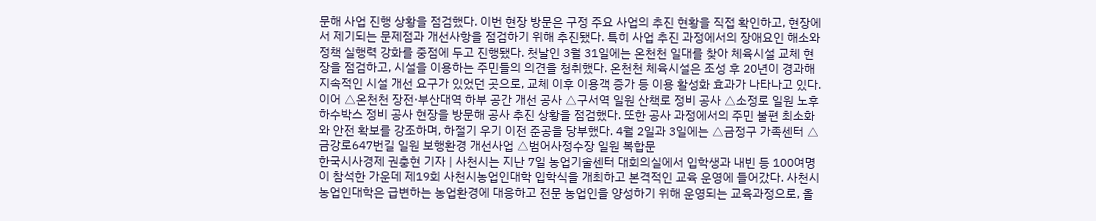문해 사업 진행 상황을 점검했다. 이번 현장 방문은 구정 주요 사업의 추진 현황을 직접 확인하고, 현장에서 제기되는 문제점과 개선사항을 점검하기 위해 추진됐다. 특히 사업 추진 과정에서의 장애요인 해소와 정책 실행력 강화를 중점에 두고 진행됐다. 첫날인 3월 31일에는 온천천 일대를 찾아 체육시설 교체 현장을 점검하고, 시설을 이용하는 주민들의 의견을 청취했다. 온천천 체육시설은 조성 후 20년이 경과해 지속적인 시설 개선 요구가 있었던 곳으로, 교체 이후 이용객 증가 등 이용 활성화 효과가 나타나고 있다. 이어 △온천천 장전·부산대역 하부 공간 개선 공사 △구서역 일원 산책로 정비 공사 △소정로 일원 노후 하수박스 정비 공사 현장을 방문해 공사 추진 상황을 점검했다. 또한 공사 과정에서의 주민 불편 최소화와 안전 확보를 강조하며, 하절기 우기 이전 준공을 당부했다. 4월 2일과 3일에는 △금정구 가족센터 △금강로647번길 일원 보행환경 개선사업 △범어사정수장 일원 복합문
한국시사경제 권충현 기자 | 사천시는 지난 7일 농업기술센터 대회의실에서 입학생과 내빈 등 100여명이 참석한 가운데 제19회 사천시농업인대학 입학식을 개최하고 본격적인 교육 운영에 들어갔다. 사천시농업인대학은 급변하는 농업환경에 대응하고 전문 농업인을 양성하기 위해 운영되는 교육과정으로, 올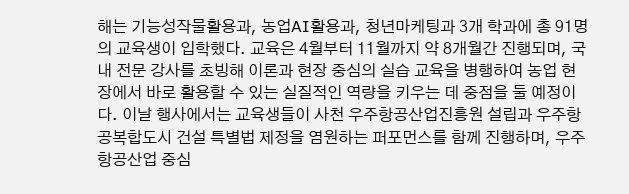해는 기능성작물활용과, 농업AI활용과, 청년마케팅과 3개 학과에 총 91명의 교육생이 입학했다. 교육은 4월부터 11월까지 약 8개월간 진행되며, 국내 전문 강사를 초빙해 이론과 현장 중심의 실습 교육을 병행하여 농업 현장에서 바로 활용할 수 있는 실질적인 역량을 키우는 데 중점을 둘 예정이다. 이날 행사에서는 교육생들이 사천 우주항공산업진흥원 설립과 우주항공복합도시 건설 특별법 제정을 염원하는 퍼포먼스를 함께 진행하며, 우주항공산업 중심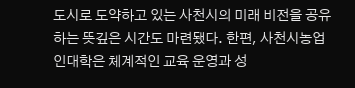도시로 도약하고 있는 사천시의 미래 비전을 공유하는 뜻깊은 시간도 마련됐다. 한편, 사천시농업인대학은 체계적인 교육 운영과 성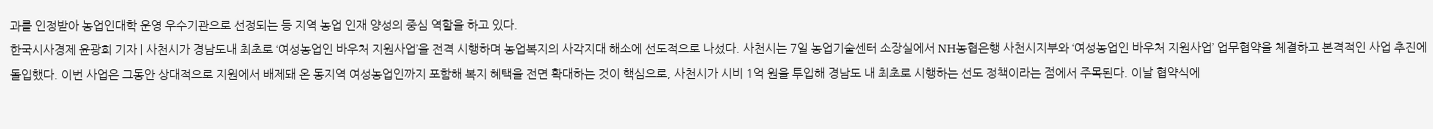과를 인정받아 농업인대학 운영 우수기관으로 선정되는 등 지역 농업 인재 양성의 중심 역할을 하고 있다.
한국시사경제 윤광희 기자 | 사천시가 경남도내 최초로 ‘여성농업인 바우처 지원사업’을 전격 시행하며 농업복지의 사각지대 해소에 선도적으로 나섰다. 사천시는 7일 농업기술센터 소장실에서 NH농협은행 사천시지부와 ‘여성농업인 바우처 지원사업’ 업무협약을 체결하고 본격적인 사업 추진에 돌입했다. 이번 사업은 그동안 상대적으로 지원에서 배제돼 온 동지역 여성농업인까지 포함해 복지 혜택을 전면 확대하는 것이 핵심으로, 사천시가 시비 1억 원을 투입해 경남도 내 최초로 시행하는 선도 정책이라는 점에서 주목된다. 이날 협약식에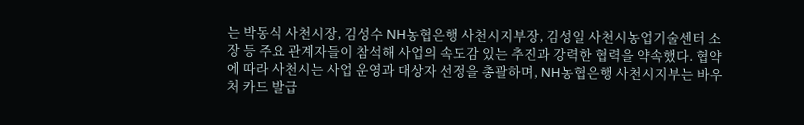는 박동식 사천시장, 김성수 NH농협은행 사천시지부장, 김성일 사천시농업기술센터 소장 등 주요 관계자들이 참석해 사업의 속도감 있는 추진과 강력한 협력을 약속했다. 협약에 따라 사천시는 사업 운영과 대상자 선정을 총괄하며, NH농협은행 사천시지부는 바우처 카드 발급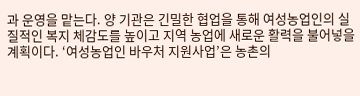과 운영을 맡는다. 양 기관은 긴밀한 협업을 통해 여성농업인의 실질적인 복지 체감도를 높이고 지역 농업에 새로운 활력을 불어넣을 계획이다. ‘여성농업인 바우처 지원사업’은 농촌의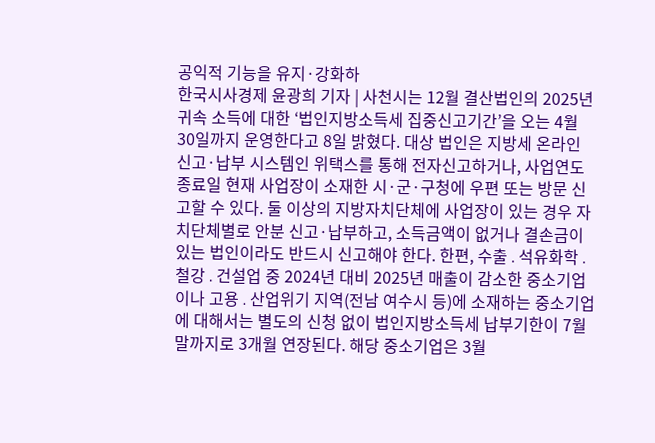공익적 기능을 유지·강화하
한국시사경제 윤광희 기자 | 사천시는 12월 결산법인의 2025년 귀속 소득에 대한 ‘법인지방소득세 집중신고기간’을 오는 4월 30일까지 운영한다고 8일 밝혔다. 대상 법인은 지방세 온라인 신고·납부 시스템인 위택스를 통해 전자신고하거나, 사업연도 종료일 현재 사업장이 소재한 시·군·구청에 우편 또는 방문 신고할 수 있다. 둘 이상의 지방자치단체에 사업장이 있는 경우 자치단체별로 안분 신고·납부하고, 소득금액이 없거나 결손금이 있는 법인이라도 반드시 신고해야 한다. 한편, 수출․석유화학․철강․건설업 중 2024년 대비 2025년 매출이 감소한 중소기업이나 고용․산업위기 지역(전남 여수시 등)에 소재하는 중소기업에 대해서는 별도의 신청 없이 법인지방소득세 납부기한이 7월 말까지로 3개월 연장된다. 해당 중소기업은 3월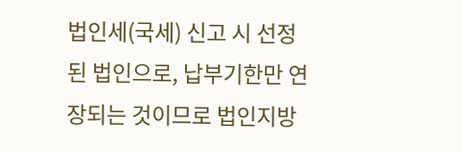법인세(국세) 신고 시 선정된 법인으로, 납부기한만 연장되는 것이므로 법인지방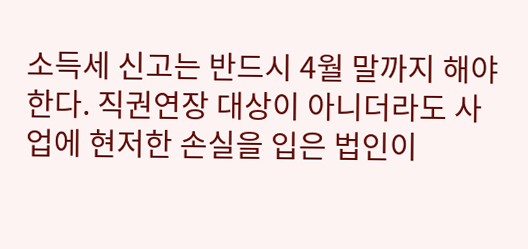소득세 신고는 반드시 4월 말까지 해야 한다. 직권연장 대상이 아니더라도 사업에 현저한 손실을 입은 법인이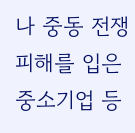나 중동 전쟁 피해를 입은 중소기업 등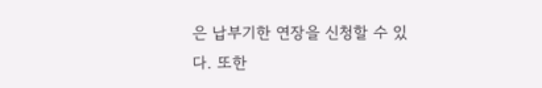은 납부기한 연장을 신청할 수 있다. 또한